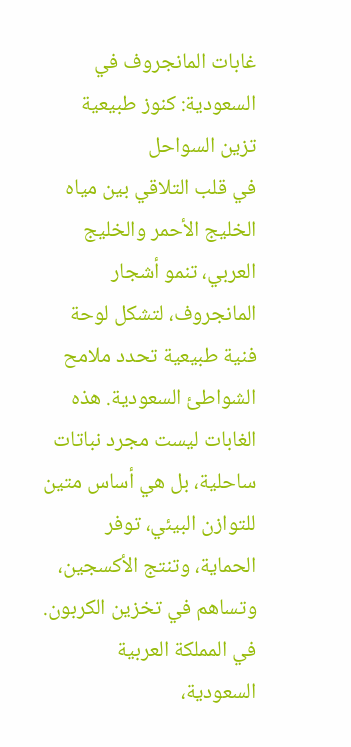غابات المانجروف في السعودية: كنوز طبيعية تزين السواحل
في قلب التلاقي بين مياه الخليج الأحمر والخليج العربي، تنمو أشجار المانجروف، لتشكل لوحة فنية طبيعية تحدد ملامح الشواطئ السعودية. هذه الغابات ليست مجرد نباتات ساحلية، بل هي أساس متين للتوازن البيئي، توفر الحماية، وتنتج الأكسجين، وتساهم في تخزين الكربون. في المملكة العربية السعودية،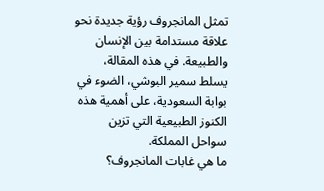تمثل المانجروف رؤية جديدة نحو علاقة مستدامة بين الإنسان والطبيعة. في هذه المقالة، يسلط سمير البوشي، الضوء في بوابة السعودية، على أهمية هذه الكنوز الطبيعية التي تزين سواحل المملكة.
ما هي غابات المانجروف؟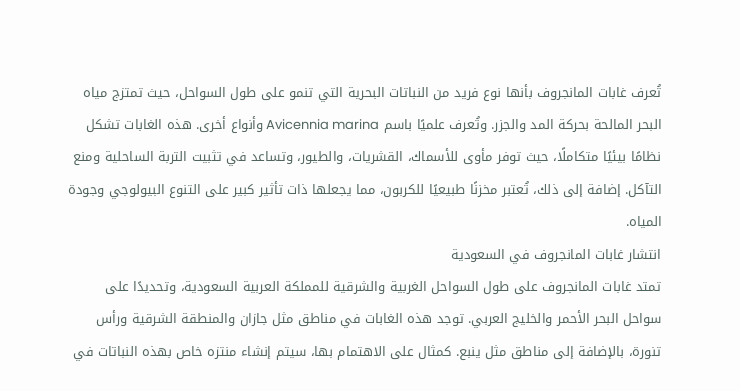تُعرف غابات المانجروف بأنها نوع فريد من النباتات البحرية التي تنمو على طول السواحل، حيث تمتزج مياه البحر المالحة بحركة المد والجزر. وتُعرف علميًا باسم Avicennia marina وأنواع أخرى. هذه الغابات تشكل نظامًا بيئيًا متكاملًا، حيث توفر مأوى للأسماك، القشريات، والطيور، وتساعد في تثبيت التربة الساحلية ومنع التآكل. إضافة إلى ذلك، تُعتبر مخزنًا طبيعيًا للكربون، مما يجعلها ذات تأثير كبير على التنوع البيولوجي وجودة المياه.
انتشار غابات المانجروف في السعودية
تمتد غابات المانجروف على طول السواحل الغربية والشرقية للمملكة العربية السعودية، وتحديدًا على سواحل البحر الأحمر والخليج العربي. توجد هذه الغابات في مناطق مثل جازان والمنطقة الشرقية ورأس تنورة، بالإضافة إلى مناطق مثل ينبع. كمثال على الاهتمام بها، سيتم إنشاء منتزه خاص بهذه النباتات في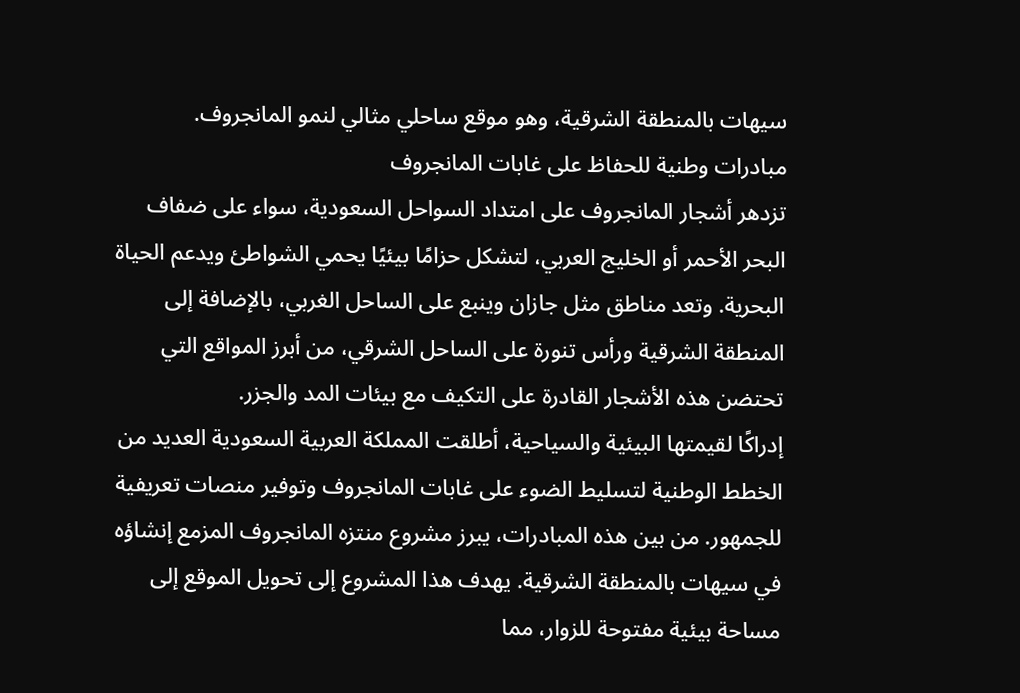سيهات بالمنطقة الشرقية، وهو موقع ساحلي مثالي لنمو المانجروف.
مبادرات وطنية للحفاظ على غابات المانجروف
تزدهر أشجار المانجروف على امتداد السواحل السعودية، سواء على ضفاف البحر الأحمر أو الخليج العربي، لتشكل حزامًا بيئيًا يحمي الشواطئ ويدعم الحياة البحرية. وتعد مناطق مثل جازان وينبع على الساحل الغربي، بالإضافة إلى المنطقة الشرقية ورأس تنورة على الساحل الشرقي، من أبرز المواقع التي تحتضن هذه الأشجار القادرة على التكيف مع بيئات المد والجزر.
إدراكًا لقيمتها البيئية والسياحية، أطلقت المملكة العربية السعودية العديد من الخطط الوطنية لتسليط الضوء على غابات المانجروف وتوفير منصات تعريفية للجمهور. من بين هذه المبادرات، يبرز مشروع منتزه المانجروف المزمع إنشاؤه في سيهات بالمنطقة الشرقية. يهدف هذا المشروع إلى تحويل الموقع إلى مساحة بيئية مفتوحة للزوار، مما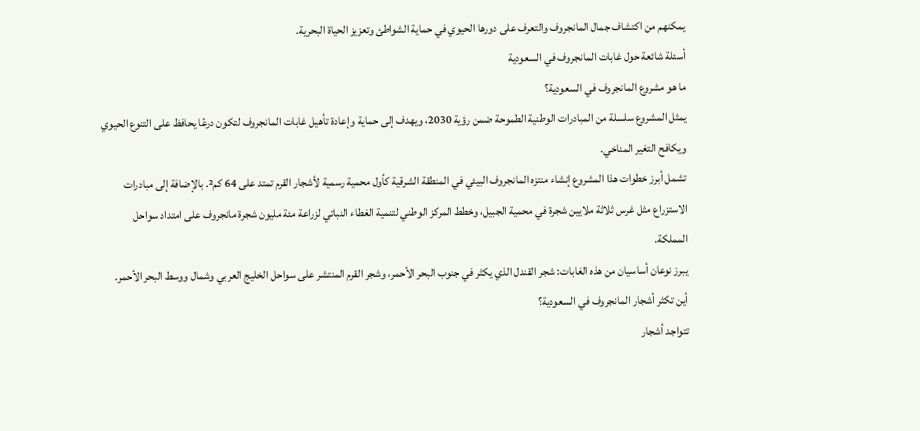يمكنهم من اكتشاف جمال المانجروف والتعرف على دورها الحيوي في حماية الشواطئ وتعزيز الحياة البحرية.
أسئلة شائعة حول غابات المانجروف في السعودية
ما هو مشروع المانجروف في السعودية؟
يمثل المشروع سلسلة من المبادرات الوطنية الطموحة ضمن رؤية 2030، ويهدف إلى حماية وإعادة تأهيل غابات المانجروف لتكون درعًا يحافظ على التنوع الحيوي ويكافح التغير المناخي.
تشمل أبرز خطوات هذا المشروع إنشاء منتزه المانجروف البيئي في المنطقة الشرقية كأول محمية رسمية لأشجار القرم تمتد على 64 كم². بالإضافة إلى مبادرات الاستزراع مثل غرس ثلاثة ملايين شجرة في محمية الجبيل، وخطط المركز الوطني لتنمية الغطاء النباتي لزراعة مئة مليون شجرة مانجروف على امتداد سواحل المملكة.
يبرز نوعان أساسيان من هذه الغابات: شجر القندل الذي يكثر في جنوب البحر الأحمر، وشجر القرم المنتشر على سواحل الخليج العربي وشمال ووسط البحر الأحمر.
أين تكثر أشجار المانجروف في السعودية؟
تتواجد أشجار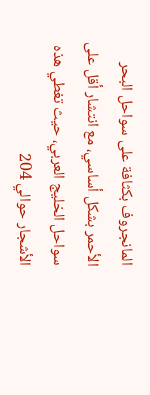المانجروف بكثافة على سواحل البحر الأحمر بشكل أساسي، مع انتشار أقل على سواحل الخليج العربي، حيث تغطي هذه الأشجار حوالي 204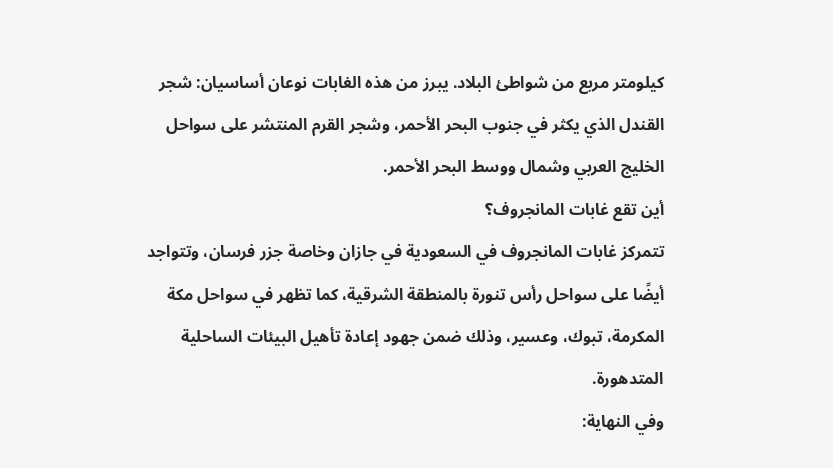كيلومتر مربع من شواطئ البلاد. يبرز من هذه الغابات نوعان أساسيان: شجر القندل الذي يكثر في جنوب البحر الأحمر، وشجر القرم المنتشر على سواحل الخليج العربي وشمال ووسط البحر الأحمر.
أين تقع غابات المانجروف؟
تتمركز غابات المانجروف في السعودية في جازان وخاصة جزر فرسان، وتتواجد أيضًا على سواحل رأس تنورة بالمنطقة الشرقية، كما تظهر في سواحل مكة المكرمة، تبوك، وعسير، وذلك ضمن جهود إعادة تأهيل البيئات الساحلية المتدهورة.
وفي النهاية: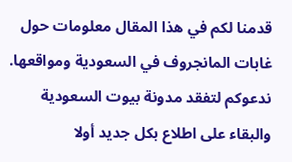قدمنا لكم في هذا المقال معلومات حول غابات المانجروف في السعودية ومواقعها. ندعوكم لتفقد مدونة بيوت السعودية والبقاء على اطلاع بكل جديد أولا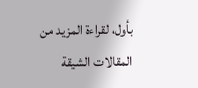بأول، لقراءة المزيد من المقالات الشيقة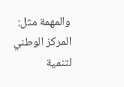والمهمة مثل: المركز الوطني لتنمية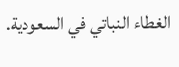الغطاء النباتي في السعودية.